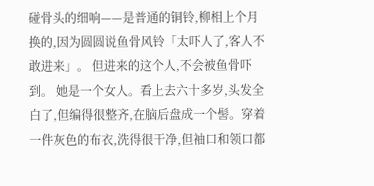碰骨头的细响——是普通的铜铃,柳相上个月换的,因为圆圆说鱼骨风铃「太吓人了,客人不敢进来」。 但进来的这个人,不会被鱼骨吓到。 她是一个女人。看上去六十多岁,头发全白了,但编得很整齐,在脑后盘成一个髻。穿着一件灰色的布衣,洗得很干净,但袖口和领口都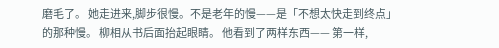磨毛了。 她走进来,脚步很慢。不是老年的慢——是「不想太快走到终点」的那种慢。 柳相从书后面抬起眼睛。 他看到了两样东西—— 第一样,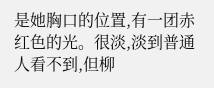是她胸口的位置,有一团赤红色的光。很淡,淡到普通人看不到,但柳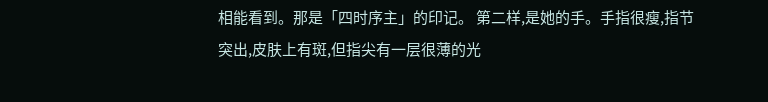相能看到。那是「四时序主」的印记。 第二样,是她的手。手指很瘦,指节突出,皮肤上有斑,但指尖有一层很薄的光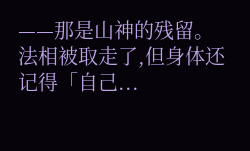——那是山神的残留。法相被取走了,但身体还记得「自己...